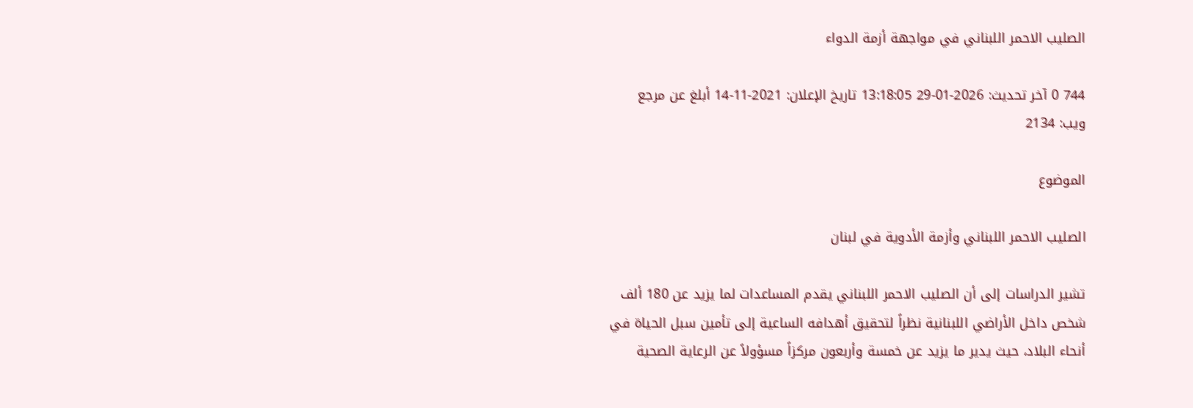الصليب الاحمر اللبناني في مواجهة أزمة الدواء

744 0 آخر تحديث: 2026-01-29 13:18:05 تاريخ الإعلان: 2021-11-14 أبلغ عن مرجع ويب: 2134

الموضوع

الصليب الاحمر اللبناني وأزمة الأدوية في لبنان

تشير الدراسات إلى أن الصليب الاحمر اللبناني يقدم المساعدات لما يزيد عن 180 ألف شخص داخل الأراضي اللبنانية نظراً لتحقيق أهدافه الساعية إلى تأمين سبل الحياة في أنحاء البلاد، حيث يدير ما يزيد عن خمسة وأربعون مركزاً مسؤولاً عن الرعاية الصحية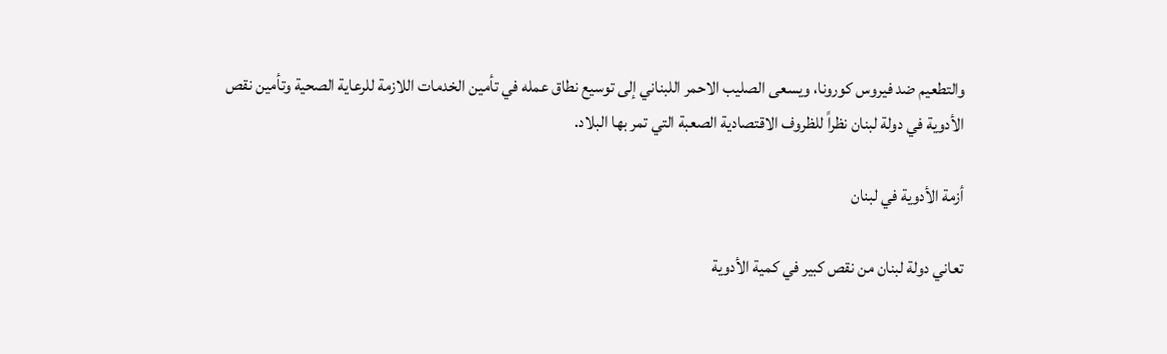والتطعيم ضد فيروس كورونا، ويسعى الصليب الاحمر اللبناني إلى توسيع نطاق عمله في تأمين الخدمات اللازمة للرعاية الصحية وتأمين نقص الأدوية في دولة لبنان نظراً للظروف الاقتصادية الصعبة التي تمر بها البلاد.

أزمة الأدوية في لبنان

تعاني دولة لبنان من نقص كبير في كمية الأدوية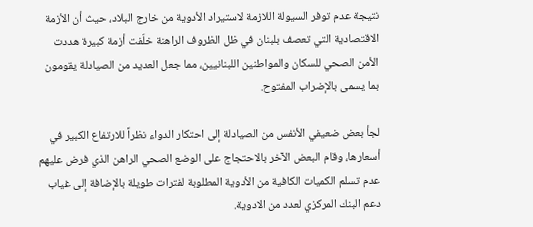نتيجة عدم توفر السيولة اللازمة لاستيراد الأدوية من خارج البلاد، حيث أن الأزمة الاقتصادية التي تعصف بلبنان في ظل الظروف الراهنة خلّفت أزمة كبيرة هددت الأمن الصحي للسكان والمواطنين اللبنانيين، مما جعل العديد من الصيادلة يقومون بما يسمى بالإضراب المفتوح.

لجأ بعض ضعيفي الأنفس من الصيادلة إلى احتكار الدواء نظراً للارتفاع الكبير في أسعارها، وقام البعض الآخر بالاحتجاج على الوضع الصحي الراهن الذي فرض عليهم عدم تسلم الكميات الكافية من الأدوية المطلوبة لفترات طويلة بالإضافة إلى غياب دعم البنك المركزي لعدد من الادوية.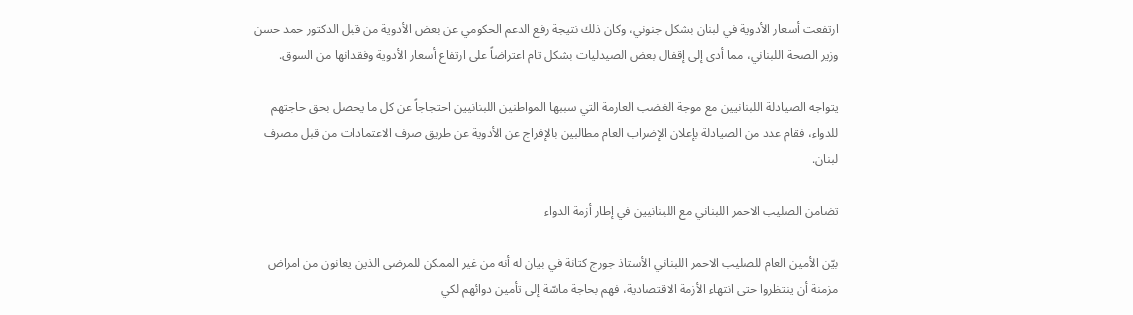ارتفعت أسعار الأدوية في لبنان بشكل جنوني، وكان ذلك نتيجة رفع الدعم الحكومي عن بعض الأدوية من قبل الدكتور حمد حسن وزير الصحة اللبناني، مما أدى إلى إقفال بعض الصيدليات بشكل تام اعتراضاً على ارتفاع أسعار الأدوية وفقدانها من السوق.

يتواجه الصيادلة اللبنانيين مع موجة الغضب العارمة التي سببها المواطنين اللبنانيين احتجاجاً عن كل ما يحصل بحق حاجتهم للدواء، فقام عدد من الصيادلة بإعلان الإضراب العام مطالبين بالإفراج عن الأدوية عن طريق صرف الاعتمادات من قبل مصرف لبنان.

تضامن الصليب الاحمر اللبناني مع اللبنانيين في إطار أزمة الدواء

بيّن الأمين العام للصليب الاحمر اللبناني الأستاذ جورج كتانة في بيان له أنه من غير الممكن للمرضى الذين يعانون من امراض مزمنة أن ينتظروا حتى انتهاء الأزمة الاقتصادية، فهم بحاجة ماسّة إلى تأمين دوائهم لكي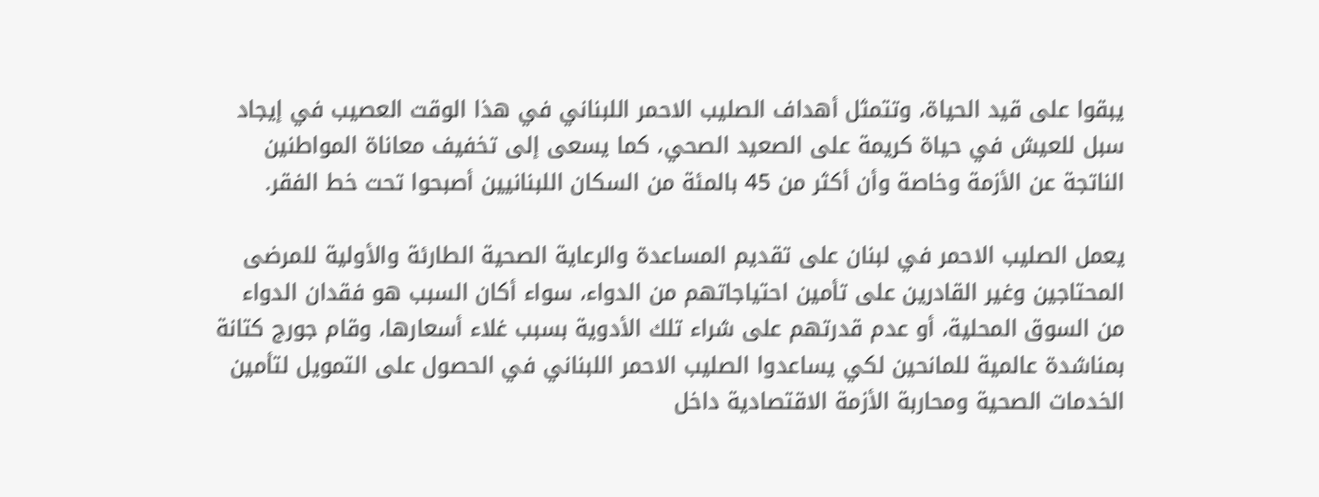يبقوا على قيد الحياة، وتتمثل أهداف الصليب الاحمر اللبناني في هذا الوقت العصيب في إيجاد سبل للعيش في حياة كريمة على الصعيد الصحي، كما يسعى إلى تخفيف معاناة المواطنين الناتجة عن الأزمة وخاصة وأن أكثر من 45 بالمئة من السكان اللبنانيين أصبحوا تحت خط الفقر.

يعمل الصليب الاحمر في لبنان على تقديم المساعدة والرعاية الصحية الطارئة والأولية للمرضى المحتاجين وغير القادرين على تأمين احتياجاتهم من الدواء، سواء أكان السبب هو فقدان الدواء من السوق المحلية، أو عدم قدرتهم على شراء تلك الأدوية بسبب غلاء أسعارها، وقام جورج كتانة بمناشدة عالمية للمانحين لكي يساعدوا الصليب الاحمر اللبناني في الحصول على التمويل لتأمين الخدمات الصحية ومحاربة الأزمة الاقتصادية داخل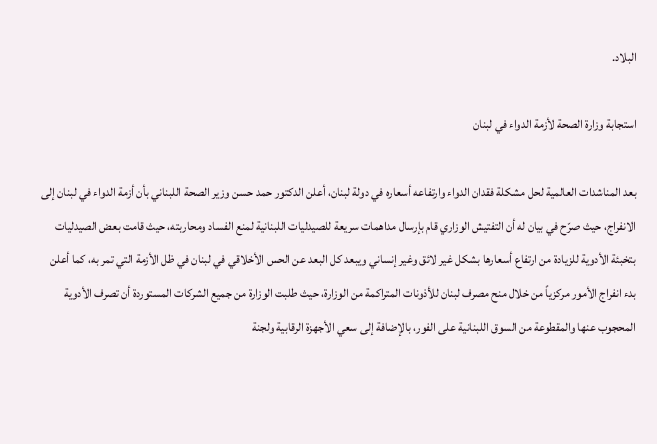البلاد.

استجابة وزارة الصحة لأزمة الدواء في لبنان

بعد المناشدات العالمية لحل مشكلة فقدان الدواء وارتفاعه أسعاره في دولة لبنان، أعلن الدكتور حمد حسن وزير الصحة اللبناني بأن أزمة الدواء في لبنان إلى الانفراج، حيث صرّح في بيان له أن التفتيش الوزاري قام بإرسال مداهمات سريعة للصيدليات اللبنانية لمنع الفساد ومحاربته، حيث قامت بعض الصيدليات بتخبئة الأدوية للزيادة من ارتفاع أسعارها بشكل غير لائق وغير إنساني ويبعد كل البعد عن الحس الأخلاقي في لبنان في ظل الأزمة التي تمر به، كما أعلن بدء انفراج الأمور مركزياً من خلال منح مصرف لبنان للأذونات المتراكمة من الوزارة، حيث طلبت الوزارة من جميع الشركات المستوردة أن تصرف الأدوية المحجوب عنها والمقطوعة من السوق اللبنانية على الفور، بالإضافة إلى سعي الأجهزة الرقابية ولجنة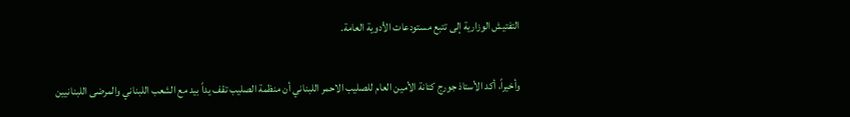التفتيش الوزارية إلى تتبع مستودعات الأدوية العامة.

وأخيراً، أكد الأستاذ جورج كتانة الأمين العام للصليب الاحمر اللبناني أن منظمة الصليب تقف يداً بيد مع الشعب اللبناني والمرضى اللبنانيين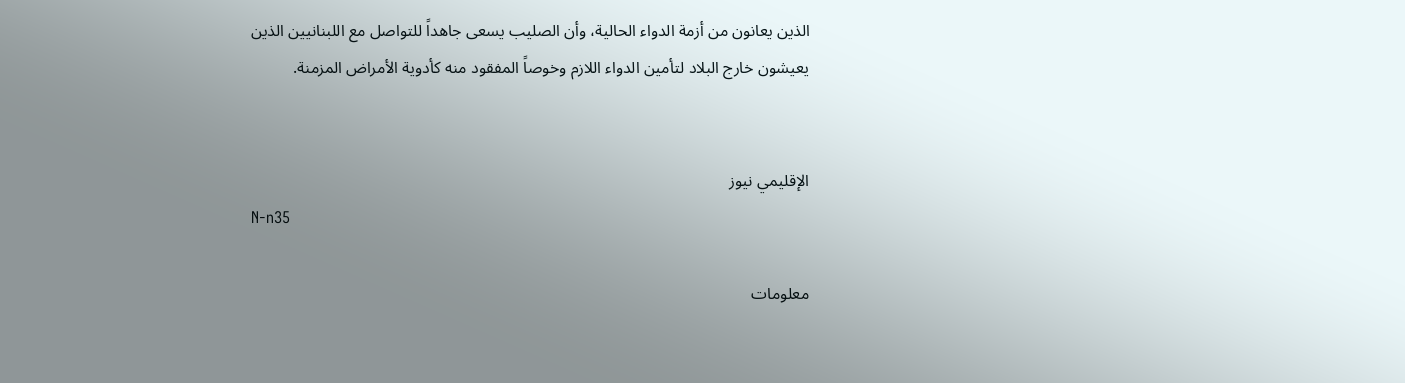الذين يعانون من أزمة الدواء الحالية، وأن الصليب يسعى جاهداً للتواصل مع اللبنانيين الذين يعيشون خارج البلاد لتأمين الدواء اللازم وخوصاً المفقود منه كأدوية الأمراض المزمنة.


الإقليمي نيوز
N-n35

معلومات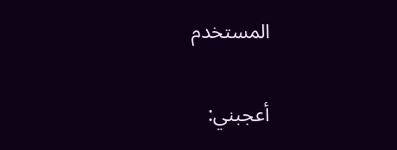المستخدم

أعجبني: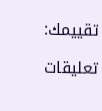تقييمك:

تعليقات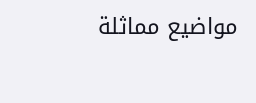مواضيع مماثلة